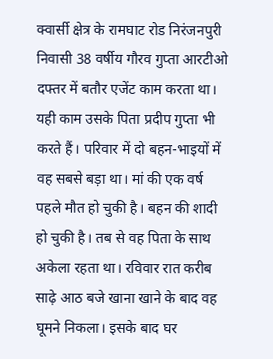क्वार्सी क्षेत्र के रामघाट रोड निरंजनपुरी निवासी 38 वर्षीय गौरव गुप्ता आरटीओ दफ्तर में बतौर एजेंट काम करता था। यही काम उसके पिता प्रदीप गुप्ता भी करते हैं। परिवार में दो बहन-भाइयों में वह सबसे बड़ा था। मां की एक वर्ष पहले मौत हो चुकी है। बहन की शादी हो चुकी है। तब से वह पिता के साथ अकेला रहता था। रविवार रात करीब साढ़े आठ बजे खाना खाने के बाद वह घूमने निकला। इसके बाद घर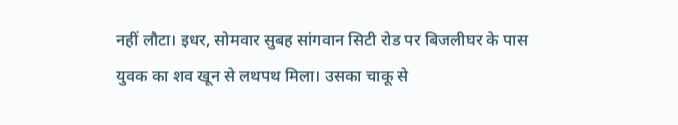नहीं लौटा। इधर, सोमवार सुबह सांगवान सिटी रोड पर बिजलीघर के पास युवक का शव खून से लथपथ मिला। उसका चाकू से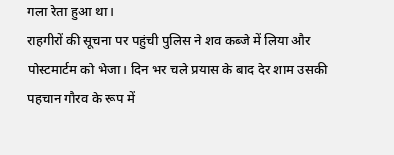गला रेता हुआ था।
राहगीरों की सूचना पर पहुंची पुलिस ने शव कब्जे में लिया और पोस्टमार्टम को भेजा। दिन भर चले प्रयास के बाद देर शाम उसकी पहचान गौरव के रूप में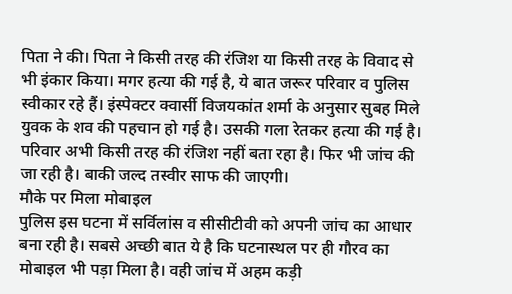पिता ने की। पिता ने किसी तरह की रंजिश या किसी तरह के विवाद से भी इंकार किया। मगर हत्या की गई है, ये बात जरूर परिवार व पुलिस स्वीकार रहे हैं। इंस्पेक्टर क्वार्सी विजयकांत शर्मा के अनुसार सुबह मिले युवक के शव की पहचान हो गई है। उसकी गला रेतकर हत्या की गई है। परिवार अभी किसी तरह की रंजिश नहीं बता रहा है। फिर भी जांच की जा रही है। बाकी जल्द तस्वीर साफ की जाएगी।
मौके पर मिला मोबाइल
पुलिस इस घटना में सर्विलांस व सीसीटीवी को अपनी जांच का आधार बना रही है। सबसे अच्छी बात ये है कि घटनास्थल पर ही गौरव का मोबाइल भी पड़ा मिला है। वही जांच में अहम कड़ी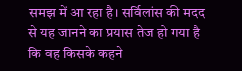समझ में आ रहा है। सर्विलांस की मदद से यह जानने का प्रयास तेज हो गया है कि वह किसके कहने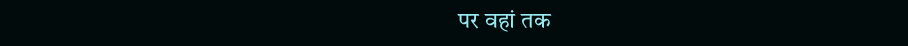पर वहां तक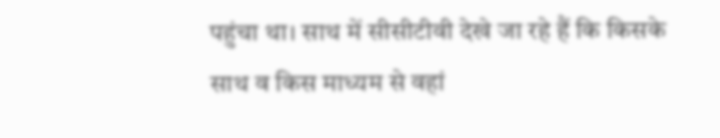पहुंचा था। साथ में सीसीटीवी देखे जा रहे हैं कि किसके साथ व किस माध्यम से वहां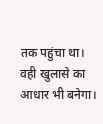तक पहुंचा था। वही खुलासे का आधार भी बनेगा।